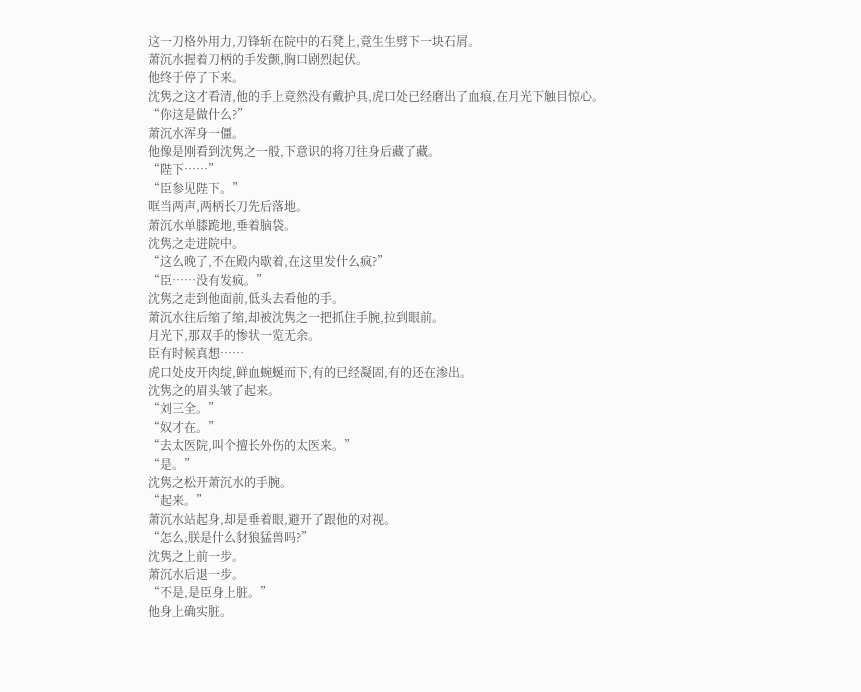这一刀格外用力,刀锋斩在院中的石凳上,竟生生劈下一块石屑。
萧沉水握着刀柄的手发颤,胸口剧烈起伏。
他终于停了下来。
沈隽之这才看清,他的手上竟然没有戴护具,虎口处已经磨出了血痕,在月光下触目惊心。
“你这是做什么?”
萧沉水浑身一僵。
他像是刚看到沈隽之一般,下意识的将刀往身后藏了藏。
“陛下……”
“臣参见陛下。”
哐当两声,两柄长刀先后落地。
萧沉水单膝跪地,垂着脑袋。
沈隽之走进院中。
“这么晚了,不在殿内歇着,在这里发什么疯?”
“臣……没有发疯。”
沈隽之走到他面前,低头去看他的手。
萧沉水往后缩了缩,却被沈隽之一把抓住手腕,拉到眼前。
月光下,那双手的惨状一览无余。
臣有时候真想……
虎口处皮开肉绽,鲜血蜿蜒而下,有的已经凝固,有的还在渗出。
沈隽之的眉头皱了起来。
“刘三全。”
“奴才在。”
“去太医院,叫个擅长外伤的太医来。”
“是。”
沈隽之松开萧沉水的手腕。
“起来。”
萧沉水站起身,却是垂着眼,避开了跟他的对视。
“怎么,朕是什么豺狼猛兽吗?”
沈隽之上前一步。
萧沉水后退一步。
“不是,是臣身上脏。”
他身上确实脏。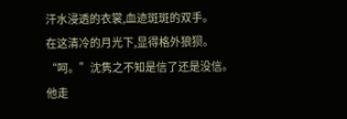汗水浸透的衣裳,血迹斑斑的双手。
在这清冷的月光下,显得格外狼狈。
“呵。”沈隽之不知是信了还是没信。
他走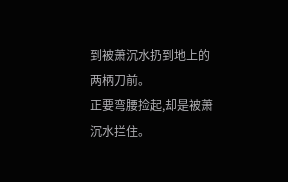到被萧沉水扔到地上的两柄刀前。
正要弯腰捡起,却是被萧沉水拦住。